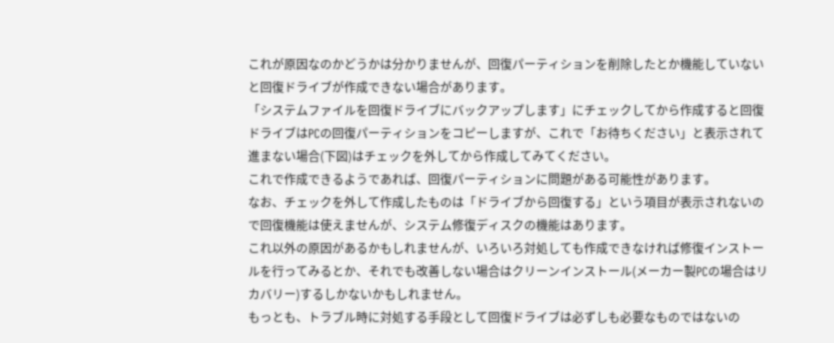これが原因なのかどうかは分かりませんが、回復パーティションを削除したとか機能していないと回復ドライブが作成できない場合があります。
「システムファイルを回復ドライブにバックアップします」にチェックしてから作成すると回復ドライブはPCの回復パーティションをコピーしますが、これで「お待ちください」と表示されて進まない場合(下図)はチェックを外してから作成してみてください。
これで作成できるようであれば、回復パーティションに問題がある可能性があります。
なお、チェックを外して作成したものは「ドライブから回復する」という項目が表示されないので回復機能は使えませんが、システム修復ディスクの機能はあります。
これ以外の原因があるかもしれませんが、いろいろ対処しても作成できなければ修復インストールを行ってみるとか、それでも改善しない場合はクリーンインストール(メーカー製PCの場合はリカバリー)するしかないかもしれません。
もっとも、トラブル時に対処する手段として回復ドライブは必ずしも必要なものではないの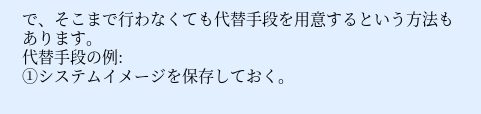で、そこまで行わなくても代替手段を用意するという方法もあります。
代替手段の例:
①システムイメージを保存しておく。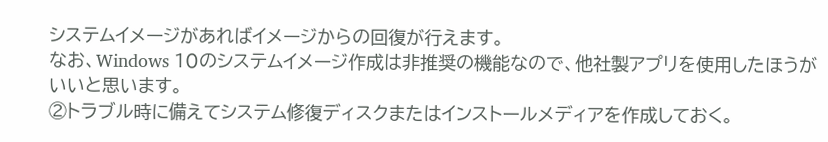システムイメージがあればイメージからの回復が行えます。
なお、Windows 10のシステムイメージ作成は非推奨の機能なので、他社製アプリを使用したほうがいいと思います。
②トラブル時に備えてシステム修復ディスクまたはインストールメディアを作成しておく。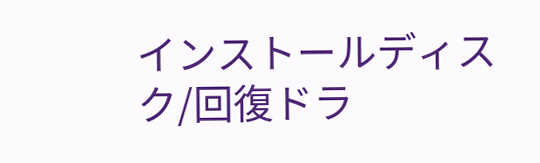インストールディスク/回復ドラ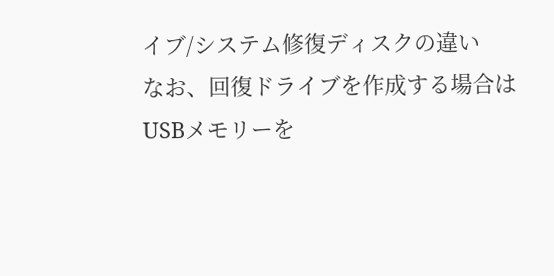イブ/システム修復ディスクの違い
なお、回復ドライブを作成する場合はUSBメモリーを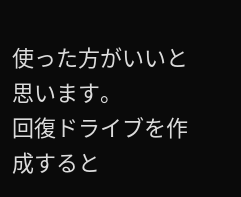使った方がいいと思います。
回復ドライブを作成すると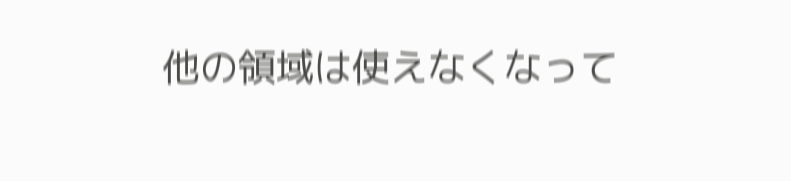他の領域は使えなくなって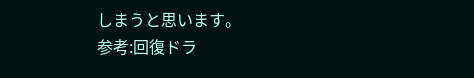しまうと思います。
参考:回復ドラ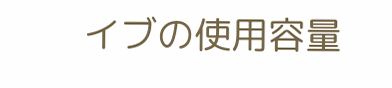イブの使用容量